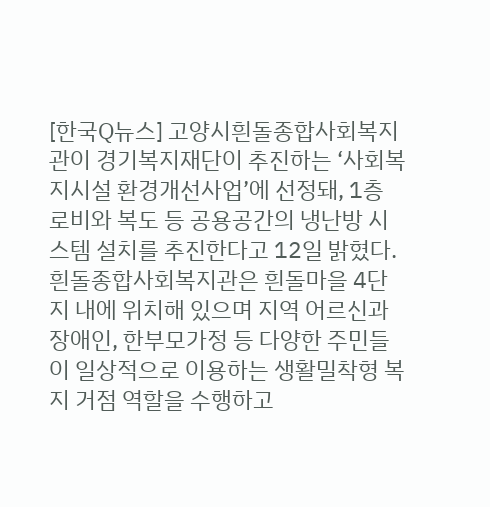[한국Q뉴스] 고양시흰돌종합사회복지관이 경기복지재단이 추진하는 ‘사회복지시설 환경개선사업’에 선정돼, 1층 로비와 복도 등 공용공간의 냉난방 시스템 설치를 추진한다고 12일 밝혔다.
흰돌종합사회복지관은 흰돌마을 4단지 내에 위치해 있으며 지역 어르신과 장애인, 한부모가정 등 다양한 주민들이 일상적으로 이용하는 생활밀착형 복지 거점 역할을 수행하고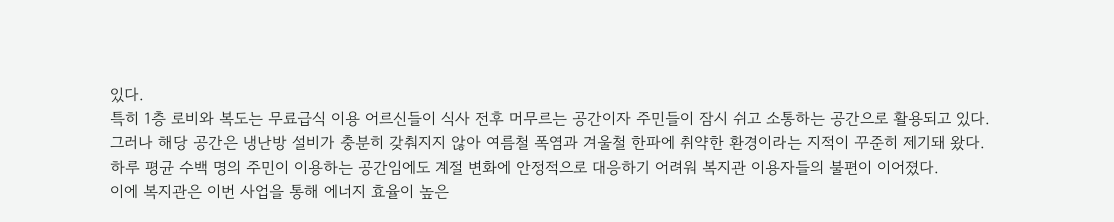있다.
특히 1층 로비와 복도는 무료급식 이용 어르신들이 식사 전후 머무르는 공간이자 주민들이 잠시 쉬고 소통하는 공간으로 활용되고 있다.
그러나 해당 공간은 냉난방 설비가 충분히 갖춰지지 않아 여름철 폭염과 겨울철 한파에 취약한 환경이라는 지적이 꾸준히 제기돼 왔다.
하루 평균 수백 명의 주민이 이용하는 공간임에도 계절 변화에 안정적으로 대응하기 어려워 복지관 이용자들의 불편이 이어졌다.
이에 복지관은 이번 사업을 통해 에너지 효율이 높은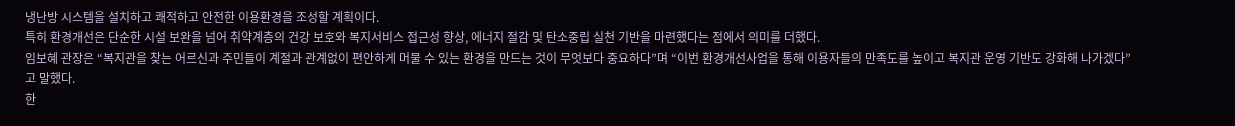냉난방 시스템을 설치하고 쾌적하고 안전한 이용환경을 조성할 계획이다.
특히 환경개선은 단순한 시설 보완을 넘어 취약계층의 건강 보호와 복지서비스 접근성 향상, 에너지 절감 및 탄소중립 실천 기반을 마련했다는 점에서 의미를 더했다.
임보혜 관장은 “복지관을 찾는 어르신과 주민들이 계절과 관계없이 편안하게 머물 수 있는 환경을 만드는 것이 무엇보다 중요하다”며 “이번 환경개선사업을 통해 이용자들의 만족도를 높이고 복지관 운영 기반도 강화해 나가겠다”고 말했다.
한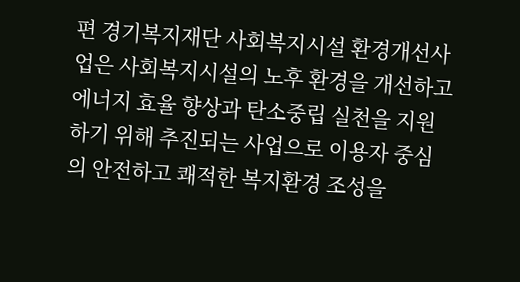편 경기복지재단 사회복지시설 환경개선사업은 사회복지시설의 노후 환경을 개선하고 에너지 효율 향상과 탄소중립 실천을 지원하기 위해 추진되는 사업으로 이용자 중심의 안전하고 쾌적한 복지환경 조성을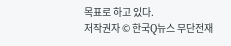목표로 하고 있다.
저작권자 © 한국Q뉴스 무단전재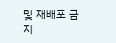및 재배포 금지